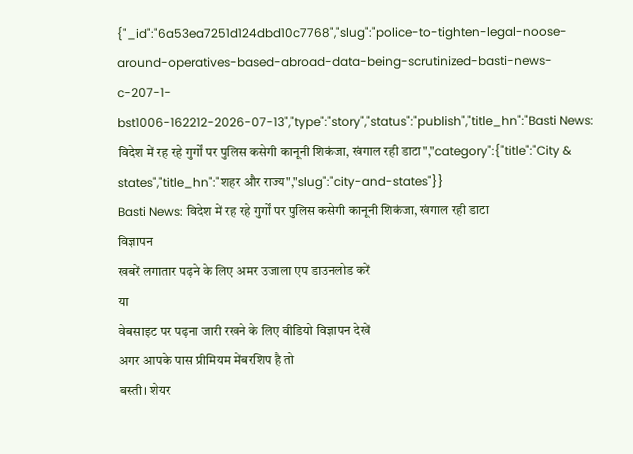{"_id":"6a53ea7251d124dbd10c7768","slug":"police-to-tighten-legal-noose-around-operatives-based-abroad-data-being-scrutinized-basti-news-c-207-1-bst1006-162212-2026-07-13","type":"story","status":"publish","title_hn":"Basti News: विदेश में रह रहे गुर्गों पर पुलिस कसेगी कानूनी शिकंजा, खंगाल रही डाटा","category":{"title":"City & states","title_hn":"शहर और राज्य","slug":"city-and-states"}}
Basti News: विदेश में रह रहे गुर्गों पर पुलिस कसेगी कानूनी शिकंजा, खंगाल रही डाटा
विज्ञापन
खबरें लगातार पढ़ने के लिए अमर उजाला एप डाउनलोड करें
या
वेबसाइट पर पढ़ना जारी रखने के लिए वीडियो विज्ञापन देखें
अगर आपके पास प्रीमियम मेंबरशिप है तो
बस्ती। शेयर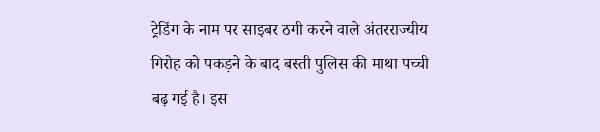ट्रेडिंग के नाम पर साइबर ठगी करने वाले अंतरराज्यीय गिरोह को पकड़ने के बाद बस्ती पुलिस की माथा पच्ची बढ़ गई है। इस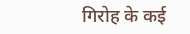गिरोह के कई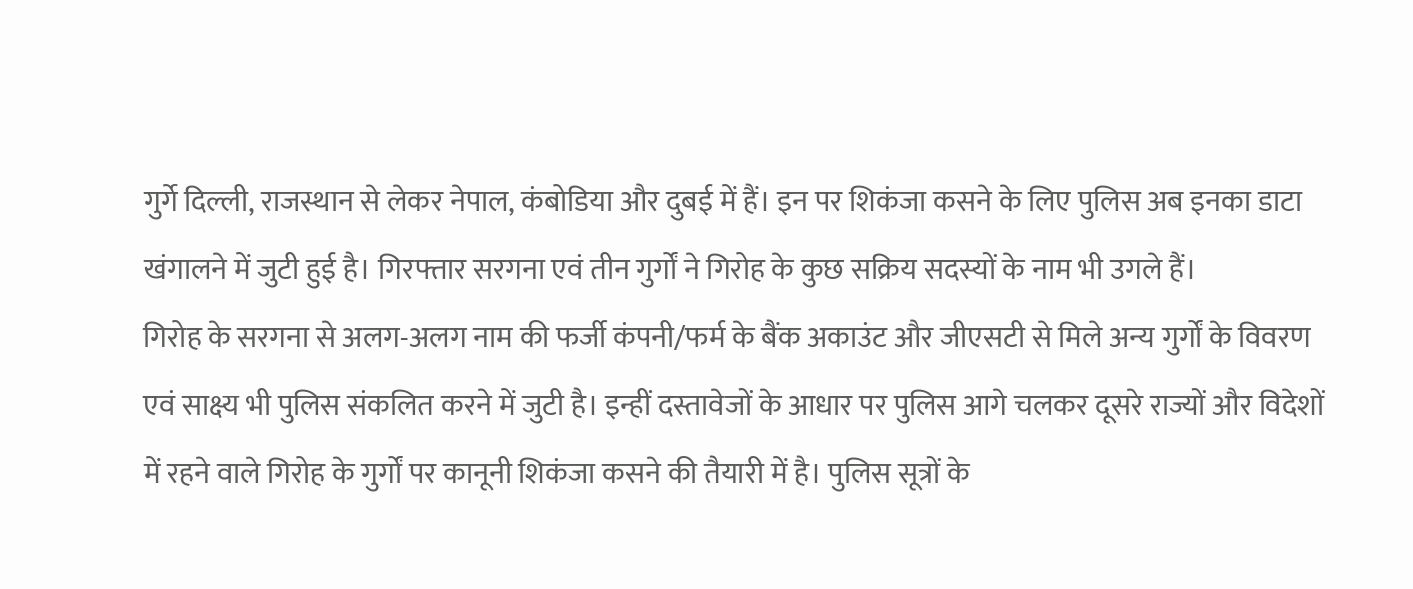गुर्गे दिल्ली, राजस्थान से लेकर नेपाल, कंबोडिया और दुबई में हैं। इन पर शिकंजा कसने के लिए पुलिस अब इनका डाटा खंगालने में जुटी हुई है। गिरफ्तार सरगना एवं तीन गुर्गों ने गिरोह के कुछ सक्रिय सदस्यों के नाम भी उगले हैं।
गिरोह के सरगना से अलग-अलग नाम की फर्जी कंपनी/फर्म के बैंक अकाउंट और जीएसटी से मिले अन्य गुर्गों के विवरण एवं साक्ष्य भी पुलिस संकलित करने में जुटी है। इन्हीं दस्तावेजों के आधार पर पुलिस आगे चलकर दूसरे राज्यों और विदेशों में रहने वाले गिरोह के गुर्गों पर कानूनी शिकंजा कसने की तैयारी में है। पुलिस सूत्रों के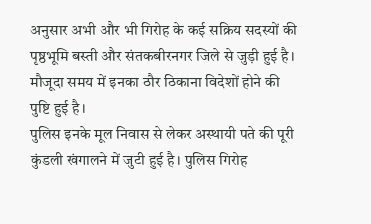अनुसार अभी और भी गिरोह के कई सक्रिय सदस्यों की पृष्ठभूमि बस्ती और संतकबीरनगर जिले से जुड़ी हुई है। मौजूदा समय में इनका ठौर ठिकाना विदेशों होने की पुष्टि हुई है।
पुलिस इनके मूल निवास से लेकर अस्थायी पते की पूरी कुंडली खंगालने में जुटी हुई है। पुलिस गिरोह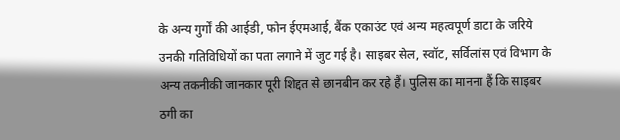के अन्य गुर्गों की आईडी, फोन ईएमआई, बैंक एकाउंट एवं अन्य महत्वपूर्ण डाटा के जरिये उनकी गतिविधियों का पता लगाने में जुट गई है। साइबर सेल, स्वॉट, सर्विलांस एवं विभाग के अन्य तकनीकी जानकार पूरी शिद्दत से छानबीन कर रहे हैं। पुलिस का मानना हैं कि साइबर ठगी का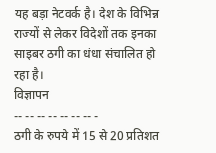यह बड़ा नेटवर्क है। देश के विभिन्न राज्यों से लेकर विदेशों तक इनका साइबर ठगी का धंधा संचालित हो रहा है।
विज्ञापन
-- -- -- -- -- -- -- -
ठगी के रुपये में 15 से 20 प्रतिशत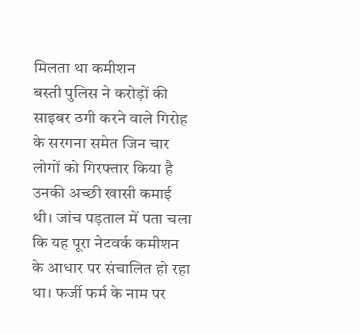मिलता था कमीशन
बस्ती पुलिस ने करोड़ों की साइबर ठगी करने वाले गिरोह के सरगना समेत जिन चार लोगों को गिरफ्तार किया है उनकी अच्छी खासी कमाई थी। जांच पड़ताल में पता चला कि यह पूरा नेटवर्क कमीशन के आधार पर संचालित हो रहा था। फर्जी फर्म के नाम पर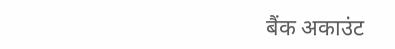बैंक अकाउंट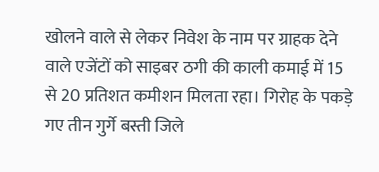खोलने वाले से लेकर निवेश के नाम पर ग्राहक देने वाले एजेंटों को साइबर ठगी की काली कमाई में 15 से 20 प्रतिशत कमीशन मिलता रहा। गिरोह के पकड़े गए तीन गुर्गे बस्ती जिले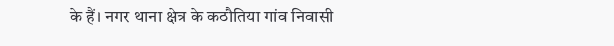के हैं। नगर थाना क्षेत्र के कठौतिया गांव निवासी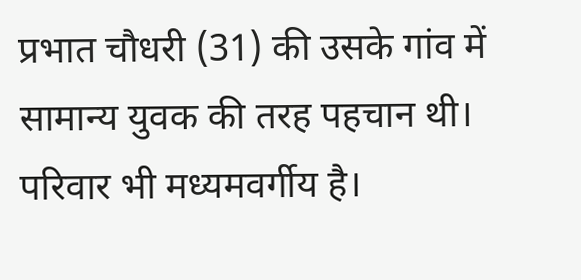प्रभात चौधरी (31) की उसके गांव में सामान्य युवक की तरह पहचान थी। परिवार भी मध्यमवर्गीय है।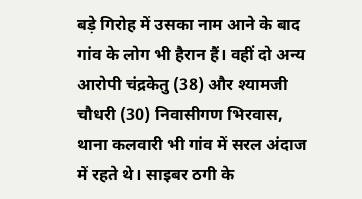बड़े गिरोह में उसका नाम आने के बाद गांव के लोग भी हैरान हैं। वहीं दो अन्य आरोपी चंद्रकेतु (38) और श्यामजी चौधरी (30) निवासीगण भिरवास, थाना कलवारी भी गांव में सरल अंदाज में रहते थे। साइबर ठगी के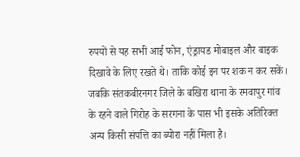रुपयों से यह सभी आई फोन, एंड्रायड मोबाइल और बाइक दिखावे के लिए रखते थे। ताकि कोई इन पर शक न कर सकें। जबकि संतकबीरनगर जिले के बखिरा थाना के रमवापुर गांव के रहने वाले गिरोह के सरगना के पास भी इसके अतिरिक्त अन्य किसी संपत्ति का ब्योरा नहीं मिला है।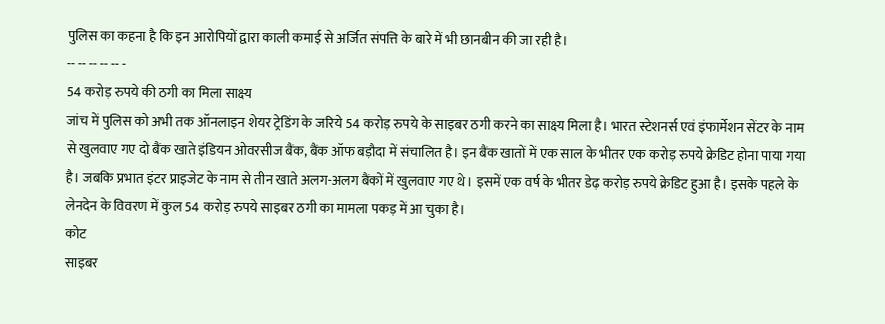पुलिस का कहना है कि इन आरोपियों द्वारा काली कमाई से अर्जित संपत्ति के बारे में भी छानबीन की जा रही है।
-- -- -- -- -- -
54 करोड़ रुपये की ठगी का मिला साक्ष्य
जांच में पुलिस को अभी तक ऑनलाइन शेयर ट्रेडिंग के जरिये 54 करोड़ रुपये के साइबर ठगी करने का साक्ष्य मिला है। भारत स्टेशनर्स एवं इंफार्मेशन सेंटर के नाम से खुलवाए गए दो बैंक खाते इंडियन ओवरसीज बैंक, बैंक ऑफ बड़ौदा में संचालित है। इन बैंक खातों में एक साल के भीतर एक करोड़ रुपये क्रेडिट होना पाया गया है। जबकि प्रभात इंटर प्राइजेट के नाम से तीन खाते अलग-अलग बैंकों में खुलवाए गए थे। इसमें एक वर्ष के भीतर डेढ़ करोड़ रुपये क्रेडिट हुआ है। इसके पहले के लेनदेन के विवरण में कुल 54 करोड़ रुपये साइबर ठगी का मामला पकड़ में आ चुका है।
कोट
साइबर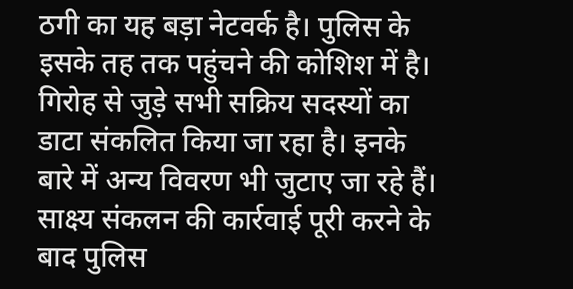ठगी का यह बड़ा नेटवर्क है। पुलिस के इसके तह तक पहुंचने की कोशिश में है। गिरोह से जुड़े सभी सक्रिय सदस्यों का डाटा संकलित किया जा रहा है। इनके बारे में अन्य विवरण भी जुटाए जा रहे हैं। साक्ष्य संकलन की कार्रवाई पूरी करने के बाद पुलिस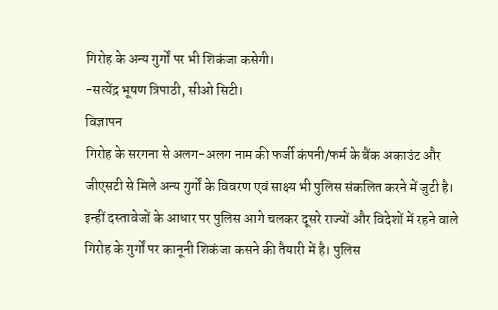गिरोह के अन्य गुर्गों पर भी शिकंजा कसेगी।
-सत्येंद्र भूषण त्रिपाठी, सीओ सिटी।
विज्ञापन
गिरोह के सरगना से अलग-अलग नाम की फर्जी कंपनी/फर्म के बैंक अकाउंट और जीएसटी से मिले अन्य गुर्गों के विवरण एवं साक्ष्य भी पुलिस संकलित करने में जुटी है। इन्हीं दस्तावेजों के आधार पर पुलिस आगे चलकर दूसरे राज्यों और विदेशों में रहने वाले गिरोह के गुर्गों पर कानूनी शिकंजा कसने की तैयारी में है। पुलिस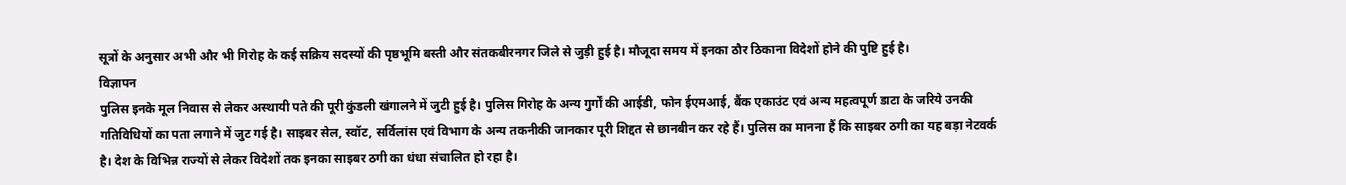सूत्रों के अनुसार अभी और भी गिरोह के कई सक्रिय सदस्यों की पृष्ठभूमि बस्ती और संतकबीरनगर जिले से जुड़ी हुई है। मौजूदा समय में इनका ठौर ठिकाना विदेशों होने की पुष्टि हुई है।
विज्ञापन
पुलिस इनके मूल निवास से लेकर अस्थायी पते की पूरी कुंडली खंगालने में जुटी हुई है। पुलिस गिरोह के अन्य गुर्गों की आईडी, फोन ईएमआई, बैंक एकाउंट एवं अन्य महत्वपूर्ण डाटा के जरिये उनकी गतिविधियों का पता लगाने में जुट गई है। साइबर सेल, स्वॉट, सर्विलांस एवं विभाग के अन्य तकनीकी जानकार पूरी शिद्दत से छानबीन कर रहे हैं। पुलिस का मानना हैं कि साइबर ठगी का यह बड़ा नेटवर्क है। देश के विभिन्न राज्यों से लेकर विदेशों तक इनका साइबर ठगी का धंधा संचालित हो रहा है।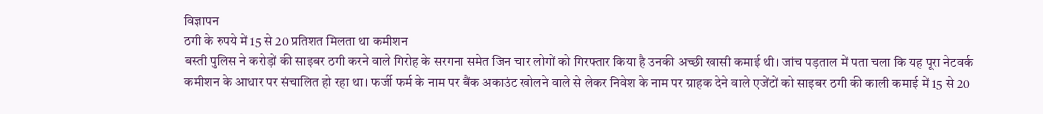विज्ञापन
ठगी के रुपये में 15 से 20 प्रतिशत मिलता था कमीशन
बस्ती पुलिस ने करोड़ों की साइबर ठगी करने वाले गिरोह के सरगना समेत जिन चार लोगों को गिरफ्तार किया है उनकी अच्छी खासी कमाई थी। जांच पड़ताल में पता चला कि यह पूरा नेटवर्क कमीशन के आधार पर संचालित हो रहा था। फर्जी फर्म के नाम पर बैंक अकाउंट खोलने वाले से लेकर निवेश के नाम पर ग्राहक देने वाले एजेंटों को साइबर ठगी की काली कमाई में 15 से 20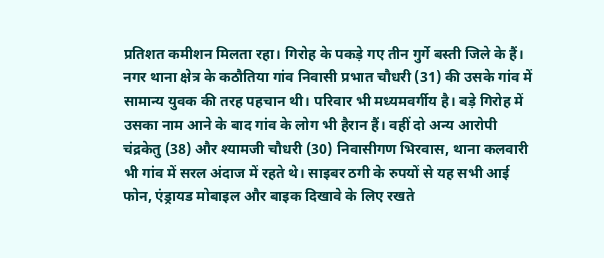प्रतिशत कमीशन मिलता रहा। गिरोह के पकड़े गए तीन गुर्गे बस्ती जिले के हैं। नगर थाना क्षेत्र के कठौतिया गांव निवासी प्रभात चौधरी (31) की उसके गांव में सामान्य युवक की तरह पहचान थी। परिवार भी मध्यमवर्गीय है। बड़े गिरोह में उसका नाम आने के बाद गांव के लोग भी हैरान हैं। वहीं दो अन्य आरोपी चंद्रकेतु (38) और श्यामजी चौधरी (30) निवासीगण भिरवास, थाना कलवारी भी गांव में सरल अंदाज में रहते थे। साइबर ठगी के रुपयों से यह सभी आई फोन, एंड्रायड मोबाइल और बाइक दिखावे के लिए रखते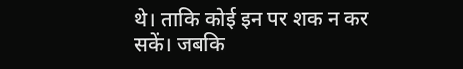थे। ताकि कोई इन पर शक न कर सकें। जबकि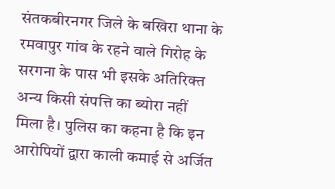संतकबीरनगर जिले के बखिरा थाना के रमवापुर गांव के रहने वाले गिरोह के सरगना के पास भी इसके अतिरिक्त अन्य किसी संपत्ति का ब्योरा नहीं मिला है। पुलिस का कहना है कि इन आरोपियों द्वारा काली कमाई से अर्जित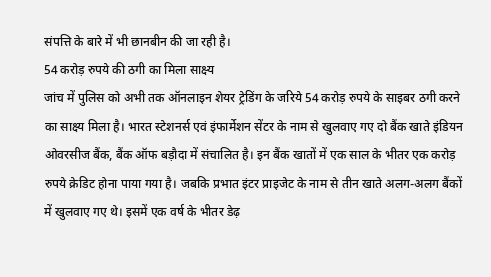संपत्ति के बारे में भी छानबीन की जा रही है।
54 करोड़ रुपये की ठगी का मिला साक्ष्य
जांच में पुलिस को अभी तक ऑनलाइन शेयर ट्रेडिंग के जरिये 54 करोड़ रुपये के साइबर ठगी करने का साक्ष्य मिला है। भारत स्टेशनर्स एवं इंफार्मेशन सेंटर के नाम से खुलवाए गए दो बैंक खाते इंडियन ओवरसीज बैंक, बैंक ऑफ बड़ौदा में संचालित है। इन बैंक खातों में एक साल के भीतर एक करोड़ रुपये क्रेडिट होना पाया गया है। जबकि प्रभात इंटर प्राइजेट के नाम से तीन खाते अलग-अलग बैंकों में खुलवाए गए थे। इसमें एक वर्ष के भीतर डेढ़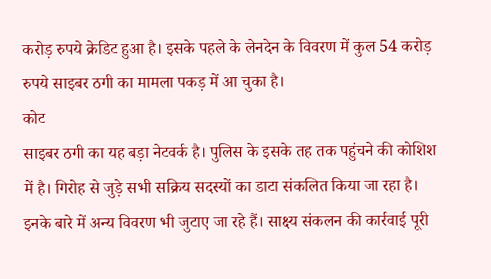करोड़ रुपये क्रेडिट हुआ है। इसके पहले के लेनदेन के विवरण में कुल 54 करोड़ रुपये साइबर ठगी का मामला पकड़ में आ चुका है।
कोट
साइबर ठगी का यह बड़ा नेटवर्क है। पुलिस के इसके तह तक पहुंचने की कोशिश में है। गिरोह से जुड़े सभी सक्रिय सदस्यों का डाटा संकलित किया जा रहा है। इनके बारे में अन्य विवरण भी जुटाए जा रहे हैं। साक्ष्य संकलन की कार्रवाई पूरी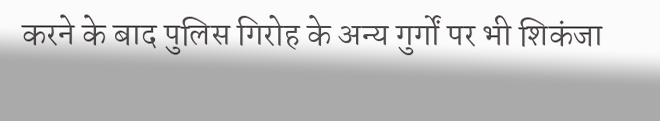करने के बाद पुलिस गिरोह के अन्य गुर्गों पर भी शिकंजा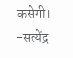कसेगी।
-सत्येंद्र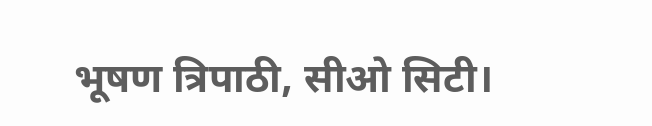भूषण त्रिपाठी, सीओ सिटी।